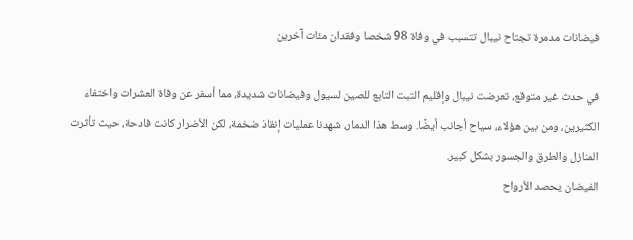فيضانات مدمرة تجتاح نيبال تتسبب في وفاة 98 شخصا وفقدان مئات آخرين

في حدث غير متوقع، تعرضت نيبال وإقليم التبت التابع للصين لسيول وفيضانات شديدة، مما أسفر عن وفاة العشرات واختفاء الكثيرين، ومن بين هؤلاء، سياح أجانب أيضًا. وسط هذا الدمار، شهدنا عمليات إنقاذ ضخمة، لكن الأضرار كانت فادحة، حيث تأثرت المنازل والطرق والجسور بشكل كبير.
الفيضان يحصد الأرواح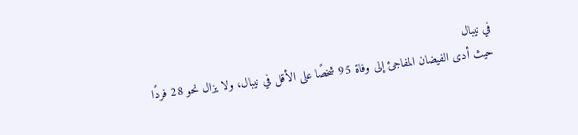في نيبال
حيث أدى الفيضان المفاجئ إلى وفاة 95 شخصًا على الأقل في نيبال، ولا يزال نحو 28 فردًا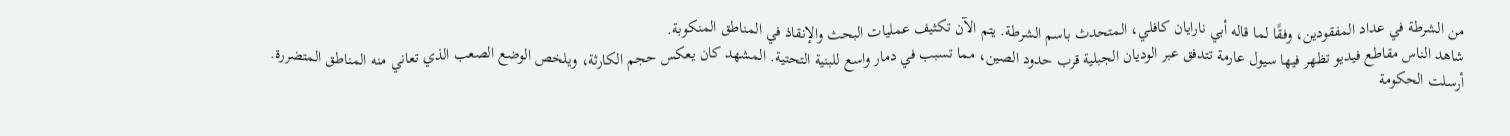من الشرطة في عداد المفقودين، وفقًا لما قاله أبي نارايان كافلي، المتحدث باسم الشرطة. يتم الآن تكثيف عمليات البحث والإنقاذ في المناطق المنكوبة.
شاهد الناس مقاطع فيديو تظهر فيها سيول عارمة تتدفق عبر الوديان الجبلية قرب حدود الصين، مما تسبب في دمار واسع للبنية التحتية. المشهد كان يعكس حجم الكارثة، ويلخص الوضع الصعب الذي تعاني منه المناطق المتضررة.
أرسلت الحكومة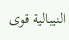النيبالية قوى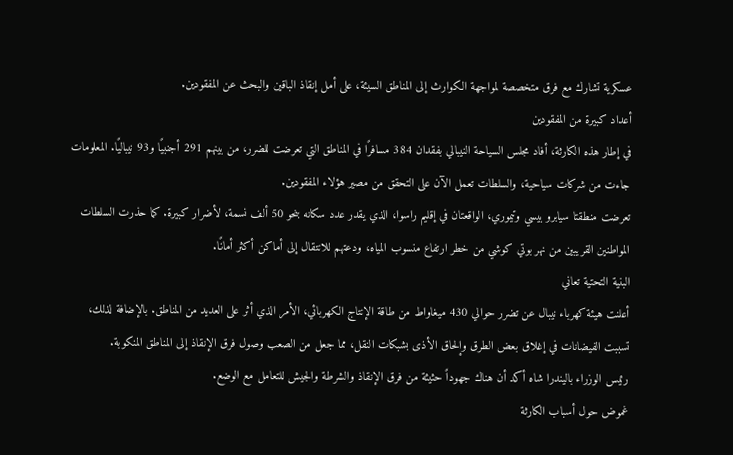عسكرية تشارك مع فرق متخصصة لمواجهة الكوارث إلى المناطق السيئة، على أمل إنقاذ الباقين والبحث عن المفقودين.
أعداد كبيرة من المفقودين
في إطار هذه الكارثة، أفاد مجلس السياحة النيبالي بفقدان 384 مسافرًا في المناطق التي تعرضت للضرر، من بينهم 291 أجنبيًا و93 نيباليًا. المعلومات جاءت من شركات سياحية، والسلطات تعمل الآن على التحقق من مصير هؤلاء المفقودين.
تعرضت منطقتا سيابرو بيسي وتيموري، الواقعتان في إقليم راسوا، الذي يقدر عدد سكانه بنحو 50 ألف نسمة، لأضرار كبيرة. كما حذرت السلطات المواطنين القريبين من نهر بوتي كوشي من خطر ارتفاع منسوب المياه، ودعتهم للانتقال إلى أماكن أكثر أمانًا.
البنية التحتية تعاني
أعلنت هيئة كهرباء نيبال عن تضرر حوالي 430 ميغاواط من طاقة الإنتاج الكهربائي، الأمر الذي أثر على العديد من المناطق. بالإضافة لذلك، تسببت الفيضانات في إغلاق بعض الطرق وإلحاق الأذى بشبكات النقل، مما جعل من الصعب وصول فرق الإنقاذ إلى المناطق المنكوبة.
رئيس الوزراء باليندرا شاه أكد أن هناك جهوداً حثيثة من فرق الإنقاذ والشرطة والجيش للتعامل مع الوضع.
غموض حول أسباب الكارثة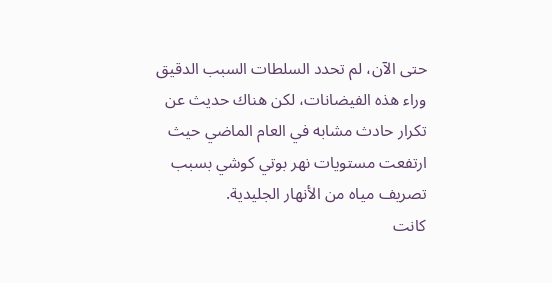حتى الآن، لم تحدد السلطات السبب الدقيق وراء هذه الفيضانات، لكن هناك حديث عن تكرار حادث مشابه في العام الماضي حيث ارتفعت مستويات نهر بوتي كوشي بسبب تصريف مياه من الأنهار الجليدية.
كانت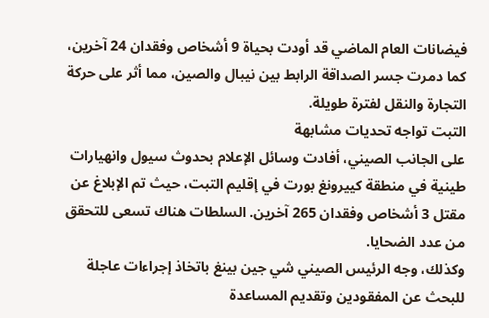فيضانات العام الماضي قد أودت بحياة 9 أشخاص وفقدان 24 آخرين، كما دمرت جسر الصداقة الرابط بين نيبال والصين، مما أثر على حركة التجارة والنقل لفترة طويلة.
التبت تواجه تحديات مشابهة
على الجانب الصيني، أفادت وسائل الإعلام بحدوث سيول وانهيارات طينية في منطقة كييرونغ بورت في إقليم التبت، حيث تم الإبلاغ عن مقتل 3 أشخاص وفقدان 265 آخرين. السلطات هناك تسعى للتحقق من عدد الضحايا.
وكذلك، وجه الرئيس الصيني شي جين بينغ باتخاذ إجراءات عاجلة للبحث عن المفقودين وتقديم المساعدة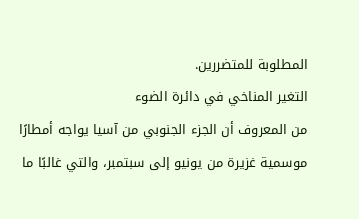المطلوبة للمتضررين.
التغير المناخي في دائرة الضوء
من المعروف أن الجزء الجنوبي من آسيا يواجه أمطارًا موسمية غزيرة من يونيو إلى سبتمبر، والتي غالبًا ما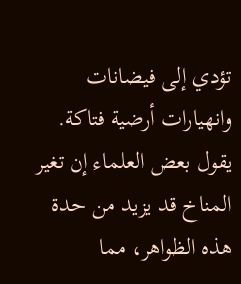تؤدي إلى فيضانات وانهيارات أرضية فتاكة. يقول بعض العلماء إن تغير المناخ قد يزيد من حدة هذه الظواهر، مما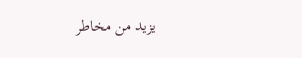يزيد من مخاطر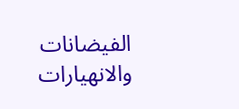الفيضانات والانهيارات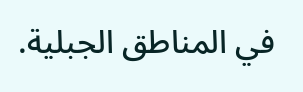في المناطق الجبلية.